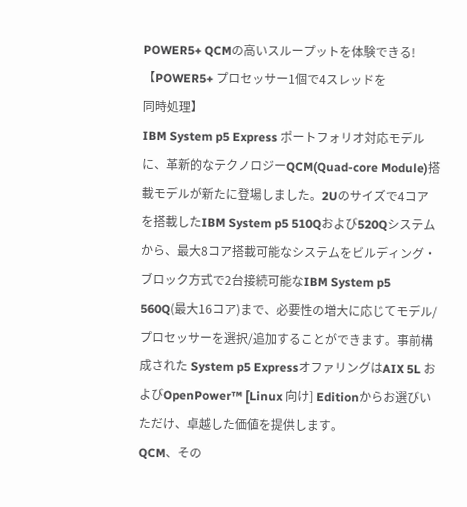POWER5+ QCMの高いスループットを体験できる!
【POWER5+ プロセッサー1個で4スレッドを
同時処理】
IBM System p5 Express ポートフォリオ対応モデルに、革新的なテクノロジーQCM(Quad-core Module)搭載モデルが新たに登場しました。2Uのサイズで4コアを搭載したIBM System p5 510Qおよび520Qシステムから、最大8コア搭載可能なシステムをビルディング・ブロック方式で2台接続可能なIBM System p5 560Q(最大16コア)まで、必要性の増大に応じてモデル/プロセッサーを選択/追加することができます。事前構成された System p5 ExpressオファリングはAIX 5L およびOpenPower™ [Linux 向け] Editionからお選びいただけ、卓越した価値を提供します。
QCM、その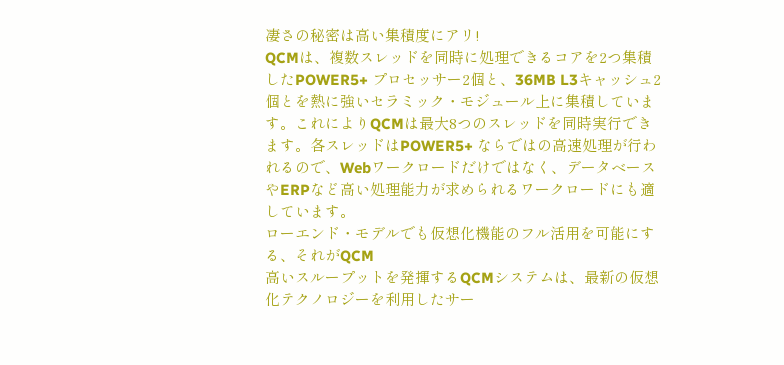凄さの秘密は高い集積度にアリ!
QCMは、複数スレッドを同時に処理できるコアを2つ集積したPOWER5+ プロセッサー2個と、36MB L3キャッシュ2個とを熱に強いセラミック・モジュール上に集積しています。これによりQCMは最大8つのスレッドを同時実行できます。各スレッドはPOWER5+ ならではの高速処理が行われるので、Webワークロードだけではなく、データベースやERPなど高い処理能力が求められるワークロードにも適しています。
ローエンド・モデルでも仮想化機能のフル活用を可能にする、それがQCM
高いスループットを発揮するQCMシステムは、最新の仮想化テクノロジーを利用したサー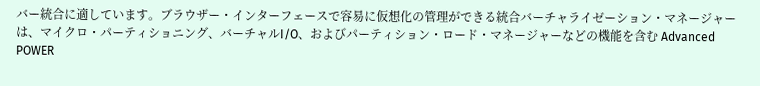バー統合に適しています。ブラウザー・インターフェースで容易に仮想化の管理ができる統合バーチャライゼーション・マネージャーは、マイクロ・パーティショニング、バーチャルI/O、およびパーティション・ロード・マネージャーなどの機能を含む Advanced POWER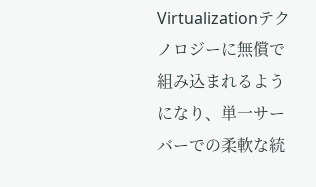Virtualizationテクノロジーに無償で組み込まれるようになり、単一サーバーでの柔軟な統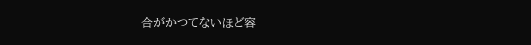合がかつてないほど容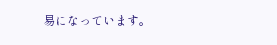易になっています。